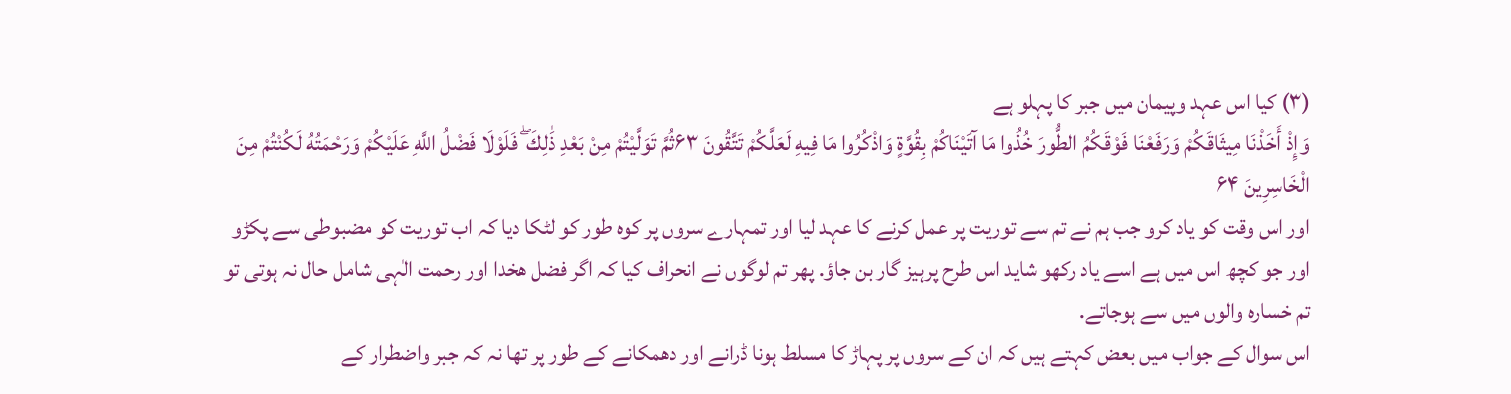(۳) کیا اس عہد وپیمان میں جبر کا پہلو ہے
وَإِذْ أَخَذْنَا مِيثَاقَكُمْ وَرَفَعْنَا فَوْقَكُمُ الطُّورَ خُذُوا مَا آتَيْنَاكُمْ بِقُوَّةٍ وَاذْكُرُوا مَا فِيهِ لَعَلَّكُمْ تَتَّقُونَ ۶۳ثُمَّ تَوَلَّيْتُمْ مِنْ بَعْدِ ذَٰلِكَ ۖ فَلَوْلَا فَضْلُ اللَّهِ عَلَيْكُمْ وَرَحْمَتُهُ لَكُنْتُمْ مِنَ الْخَاسِرِينَ ۶۴
اور اس وقت کو یاد کرو جب ہم نے تم سے توریت پر عمل کرنے کا عہد لیا اور تمہارے سروں پر کوہ طور کو لٹکا دیا کہ اب توریت کو مضبوطی سے پکڑو اور جو کچھ اس میں ہے اسے یاد رکھو شاید اس طرح پرہیز گار بن جاؤ. پھر تم لوگوں نے انحراف کیا کہ اگر فضل هخدا اور رحمت الٰہی شامل حال نہ ہوتی تو تم خسارہ والوں میں سے ہوجاتے.
اس سوال کے جواب میں بعض کہتے ہیں کہ ان کے سروں پر پہاڑ کا مسلط ہونا ڈرانے اور دھمکانے کے طور پر تھا نہ کہ جبر واضطرار کے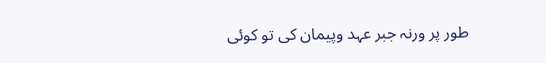طور پر ورنہ جبر عہد وپیمان کی تو کوئی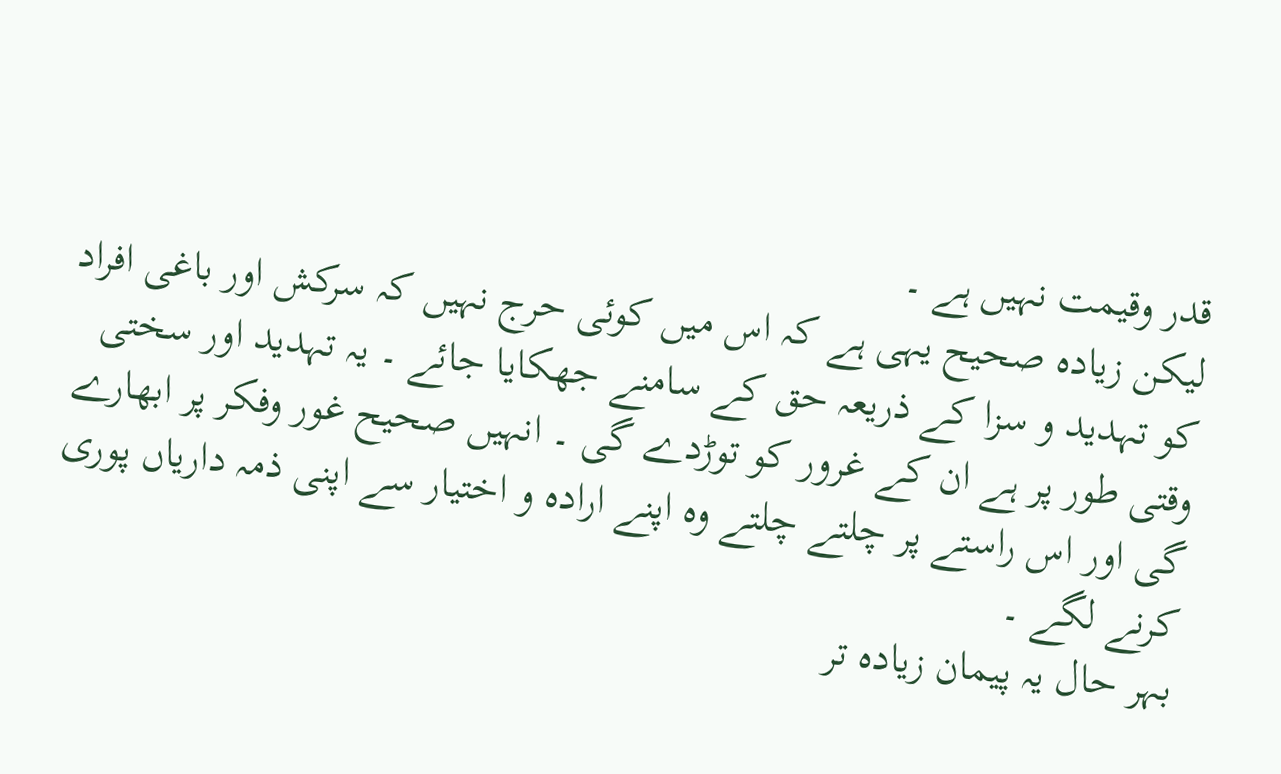قدر وقیمت نہیں ہے ۔
لیکن زیادہ صحیح یہی ہے کہ اس میں کوئی حرج نہیں کہ سرکش اور باغی افراد کو تہدید و سزا کے ذریعہ حق کے سامنے جھکایا جائے ۔ یہ تہدید اور سختی وقتی طور پر ہے ان کے غرور کو توڑدے گی ۔ انہیں صحیح غور وفکر پر ابھارے گی اور اس راستے پر چلتے چلتے وہ اپنے ارادہ و اختیار سے اپنی ذمہ داریاں پوری کرنے لگے ۔
بہر حال یہ پیمان زیادہ تر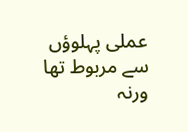عملی پہلوؤں سے مربوط تھا ورنہ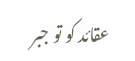عقائد کو تو جبر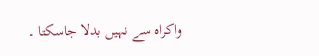واکراہ سے نہیں بدلا جاسکتا ۔